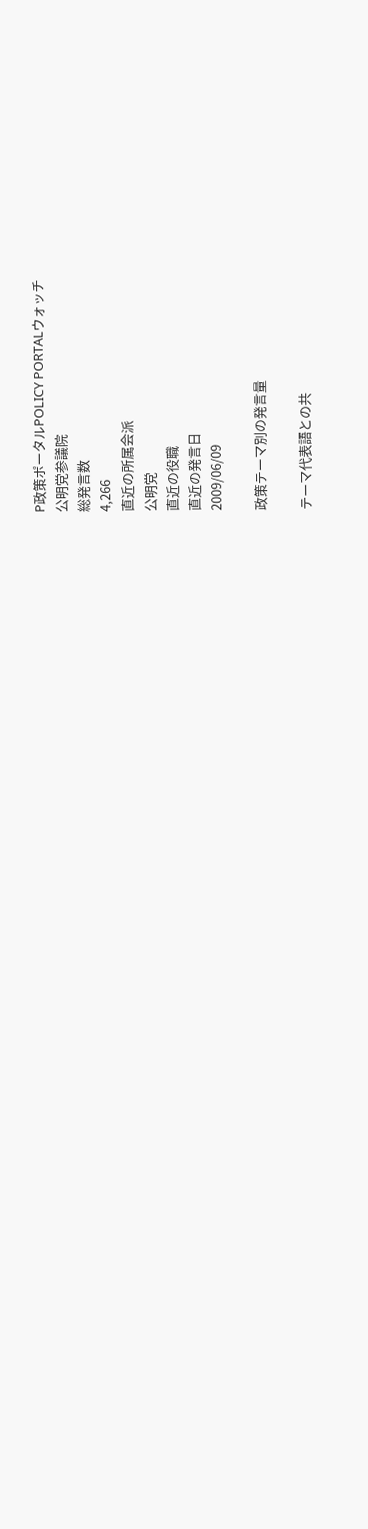P政策ポータルPOLICY PORTALウォッチ
公明党参議院
総発言数
4,266
直近の所属会派
公明党
直近の役職
直近の発言日
2009/06/09

政策テーマ別の発言量

テーマ代表語との共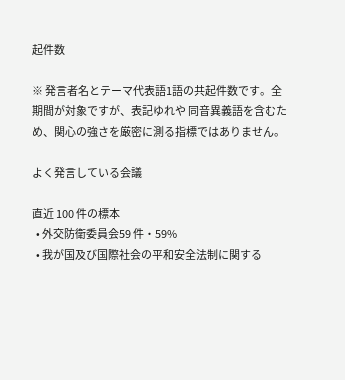起件数

※ 発言者名とテーマ代表語1語の共起件数です。全期間が対象ですが、表記ゆれや 同音異義語を含むため、関心の強さを厳密に測る指標ではありません。

よく発言している会議

直近 100 件の標本
  • 外交防衛委員会59 件・59%
  • 我が国及び国際社会の平和安全法制に関する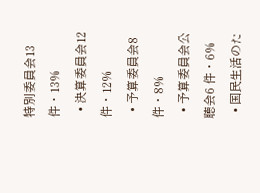特別委員会13 件・13%
  • 決算委員会12 件・12%
  • 予算委員会8 件・8%
  • 予算委員会公聴会6 件・6%
  • 国民生活のた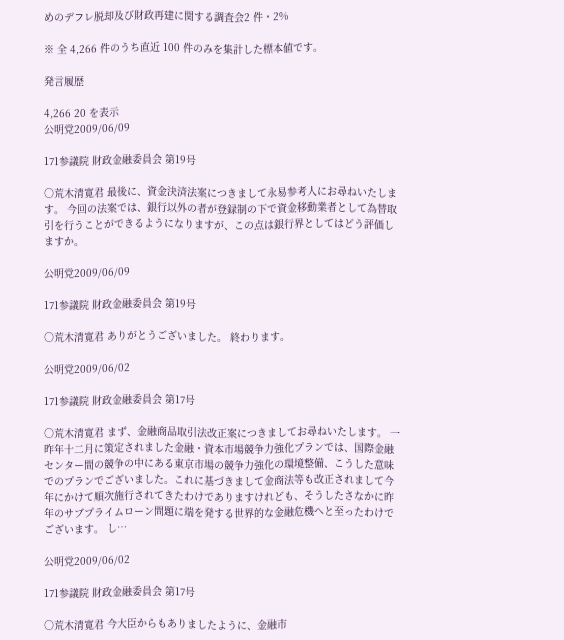めのデフレ脱却及び財政再建に関する調査会2 件・2%

※ 全 4,266 件のうち直近 100 件のみを集計した標本値です。

発言履歴

4,266 20 を表示
公明党2009/06/09

171参議院 財政金融委員会 第19号

○荒木清寛君 最後に、資金決済法案につきまして永易参考人にお尋ねいたします。 今回の法案では、銀行以外の者が登録制の下で資金移動業者として為替取引を行うことができるようになりますが、この点は銀行界としてはどう評価しますか。

公明党2009/06/09

171参議院 財政金融委員会 第19号

○荒木清寛君 ありがとうございました。 終わります。

公明党2009/06/02

171参議院 財政金融委員会 第17号

○荒木清寛君 まず、金融商品取引法改正案につきましてお尋ねいたします。 一昨年十二月に策定されました金融・資本市場競争力強化プランでは、国際金融センター間の競争の中にある東京市場の競争力強化の環境整備、こうした意味でのプランでございました。これに基づきまして金商法等も改正されまして今年にかけて順次施行されてきたわけでありますけれども、そうしたさなかに昨年のサブプライムローン問題に端を発する世界的な金融危機へと至ったわけでございます。 し…

公明党2009/06/02

171参議院 財政金融委員会 第17号

○荒木清寛君 今大臣からもありましたように、金融市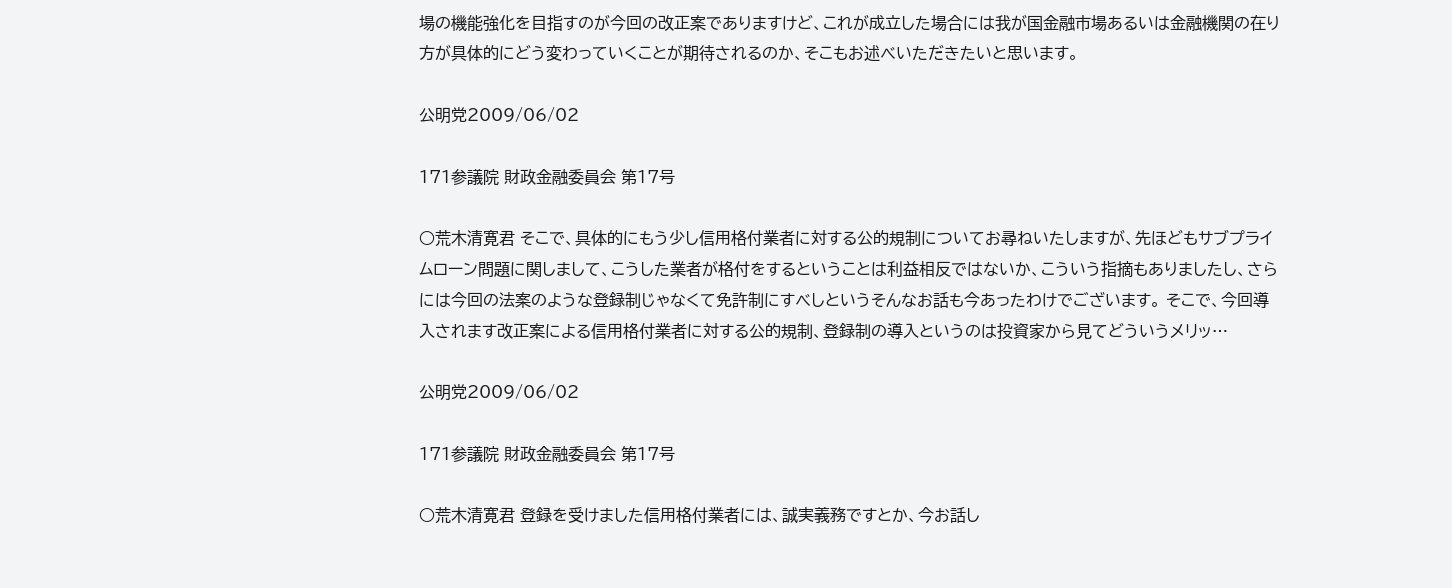場の機能強化を目指すのが今回の改正案でありますけど、これが成立した場合には我が国金融市場あるいは金融機関の在り方が具体的にどう変わっていくことが期待されるのか、そこもお述べいただきたいと思います。

公明党2009/06/02

171参議院 財政金融委員会 第17号

○荒木清寛君 そこで、具体的にもう少し信用格付業者に対する公的規制についてお尋ねいたしますが、先ほどもサブプライムローン問題に関しまして、こうした業者が格付をするということは利益相反ではないか、こういう指摘もありましたし、さらには今回の法案のような登録制じゃなくて免許制にすべしというそんなお話も今あったわけでございます。 そこで、今回導入されます改正案による信用格付業者に対する公的規制、登録制の導入というのは投資家から見てどういうメリッ…

公明党2009/06/02

171参議院 財政金融委員会 第17号

○荒木清寛君 登録を受けました信用格付業者には、誠実義務ですとか、今お話し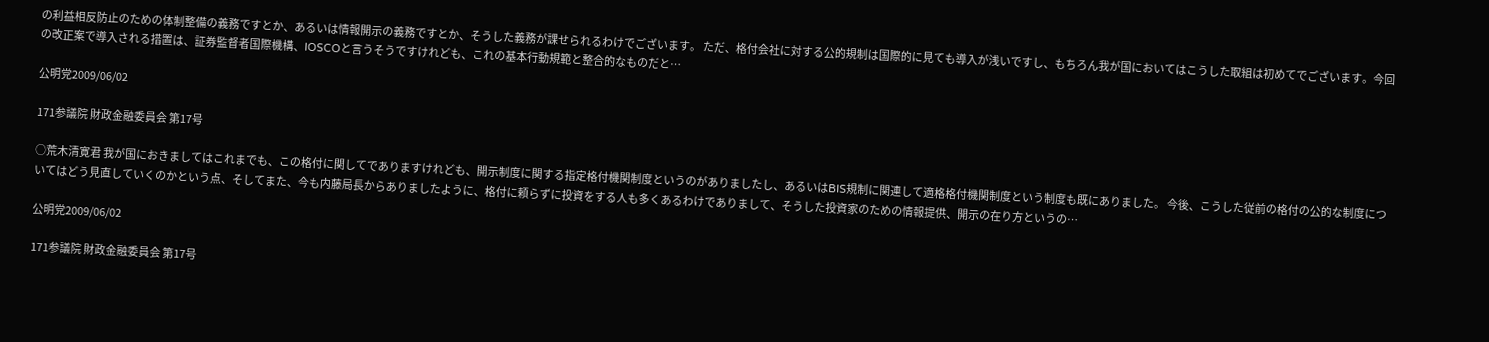の利益相反防止のための体制整備の義務ですとか、あるいは情報開示の義務ですとか、そうした義務が課せられるわけでございます。 ただ、格付会社に対する公的規制は国際的に見ても導入が浅いですし、もちろん我が国においてはこうした取組は初めてでございます。今回の改正案で導入される措置は、証券監督者国際機構、IOSCOと言うそうですけれども、これの基本行動規範と整合的なものだと…

公明党2009/06/02

171参議院 財政金融委員会 第17号

○荒木清寛君 我が国におきましてはこれまでも、この格付に関してでありますけれども、開示制度に関する指定格付機関制度というのがありましたし、あるいはBIS規制に関連して適格格付機関制度という制度も既にありました。 今後、こうした従前の格付の公的な制度についてはどう見直していくのかという点、そしてまた、今も内藤局長からありましたように、格付に頼らずに投資をする人も多くあるわけでありまして、そうした投資家のための情報提供、開示の在り方というの…

公明党2009/06/02

171参議院 財政金融委員会 第17号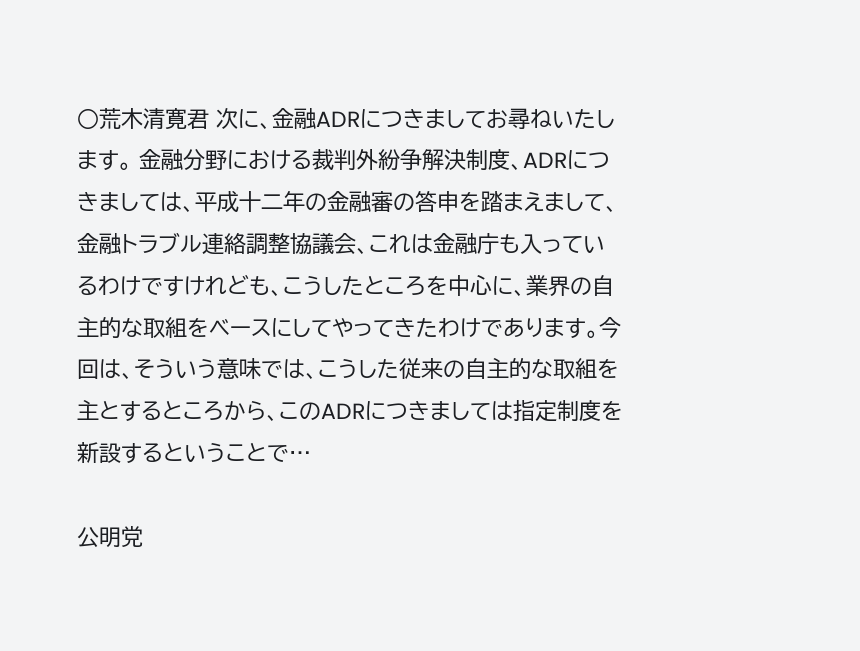○荒木清寛君 次に、金融ADRにつきましてお尋ねいたします。 金融分野における裁判外紛争解決制度、ADRにつきましては、平成十二年の金融審の答申を踏まえまして、金融トラブル連絡調整協議会、これは金融庁も入っているわけですけれども、こうしたところを中心に、業界の自主的な取組をベースにしてやってきたわけであります。今回は、そういう意味では、こうした従来の自主的な取組を主とするところから、このADRにつきましては指定制度を新設するということで…

公明党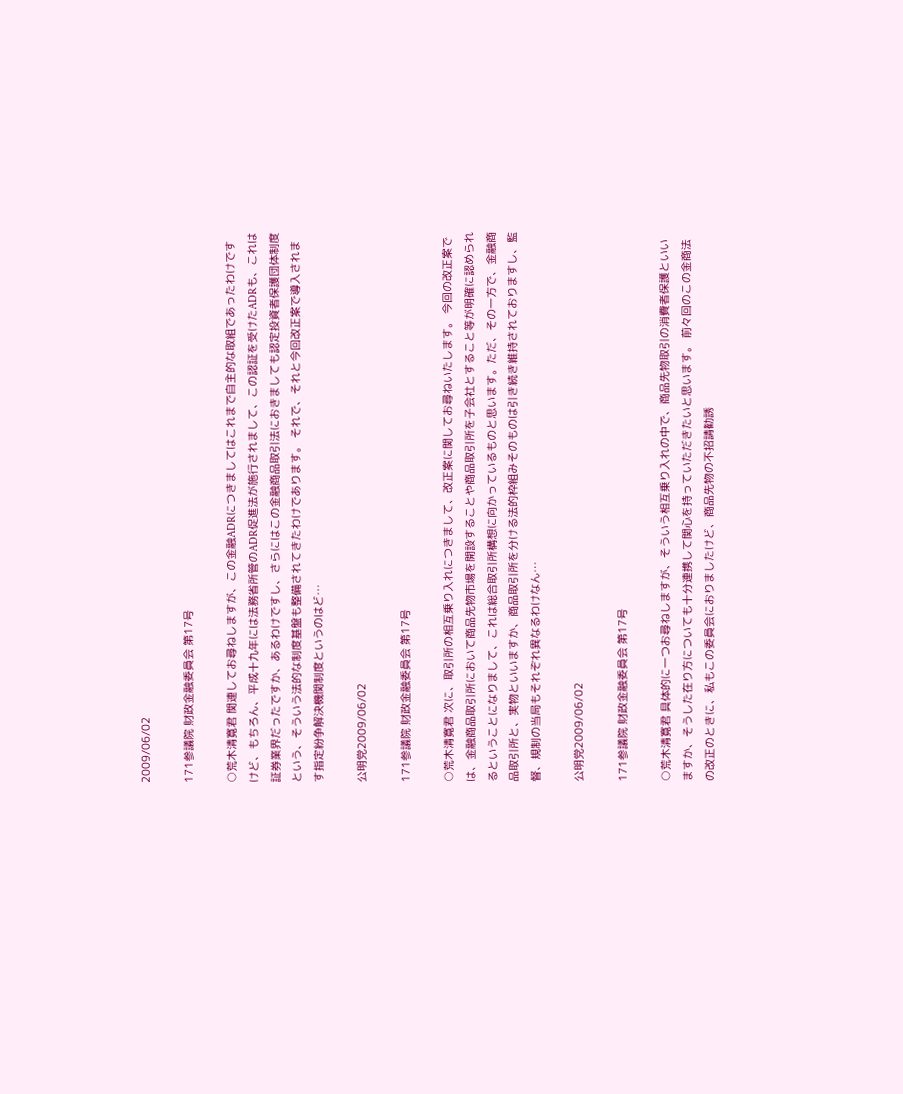2009/06/02

171参議院 財政金融委員会 第17号

○荒木清寛君 関連してお尋ねしますが、この金融ADRにつきましてはこれまで自主的な取組であったわけですけど、もちろん、平成十九年には法務省所管のADR促進法が施行されまして、この認証を受けたADRも、これは証券業界だったですか、あるわけですし、さらにはこの金融商品取引法におきましても認定投資者保護団体制度という、そういう法的な制度基盤も整備されてきたわけであります。 それで、それと今回改正案で導入されます指定紛争解決機関制度というのはど…

公明党2009/06/02

171参議院 財政金融委員会 第17号

○荒木清寛君 次に、取引所の相互乗り入れにつきまして、改正案に関してお尋ねいたします。 今回の改正案では、金融商品取引所において商品先物市場を開設することや商品取引所を子会社とすること等が明確に認められるということになりまして、これは総合取引所構想に向かっているものと思います。ただ、その一方で、金融商品取引所と、実物といいますか、商品取引所を分ける法的枠組みそのものは引き続き維持されておりますし、監督、規制の当局もそれぞれ異なるわけなん…

公明党2009/06/02

171参議院 財政金融委員会 第17号

○荒木清寛君 具体的に一つお尋ねしますが、そういう相互乗り入れの中で、商品先物取引の消費者保護といいますか、そうした在り方についても十分連携して関心を持っていただきたいと思います。 前々回のこの金商法の改正のときに、私もこの委員会におりましたけど、商品先物の不招請勧誘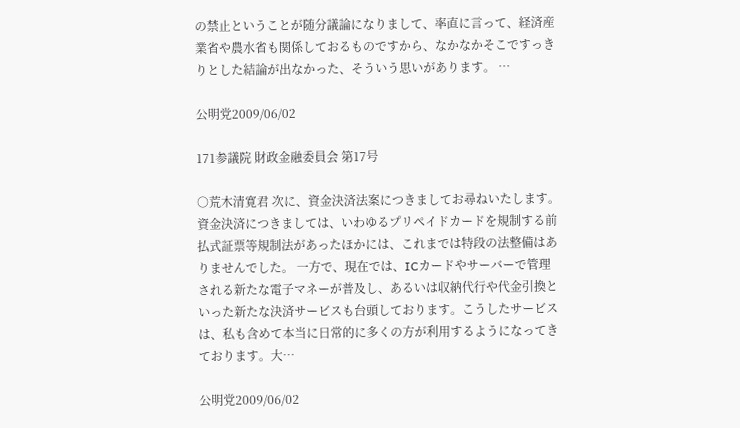の禁止ということが随分議論になりまして、率直に言って、経済産業省や農水省も関係しておるものですから、なかなかそこですっきりとした結論が出なかった、そういう思いがあります。 …

公明党2009/06/02

171参議院 財政金融委員会 第17号

○荒木清寛君 次に、資金決済法案につきましてお尋ねいたします。 資金決済につきましては、いわゆるプリペイドカードを規制する前払式証票等規制法があったほかには、これまでは特段の法整備はありませんでした。 一方で、現在では、ICカードやサーバーで管理される新たな電子マネーが普及し、あるいは収納代行や代金引換といった新たな決済サービスも台頭しております。こうしたサービスは、私も含めて本当に日常的に多くの方が利用するようになってきております。大…

公明党2009/06/02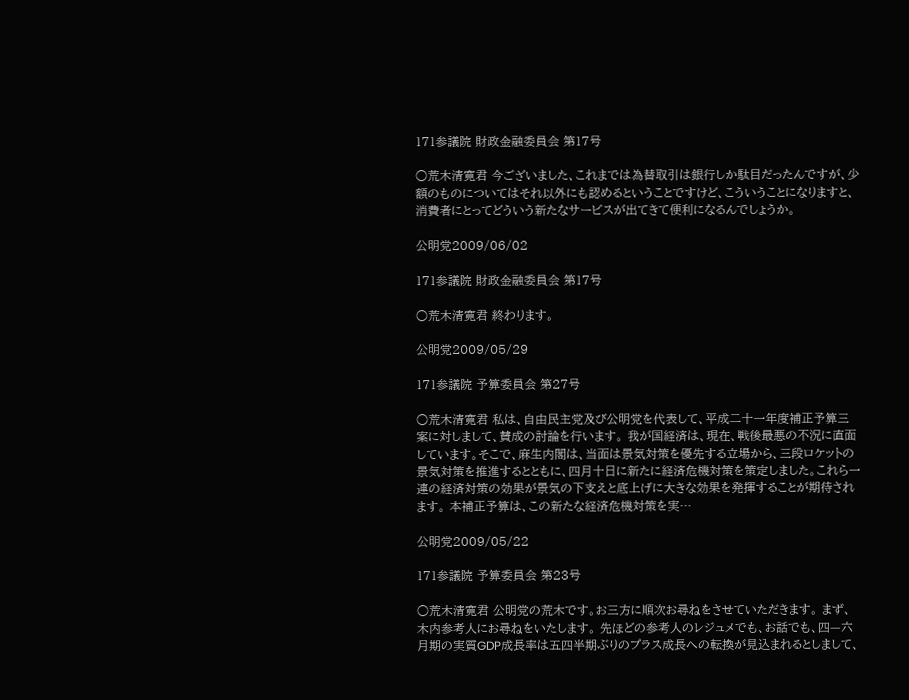171参議院 財政金融委員会 第17号

○荒木清寛君 今ございました、これまでは為替取引は銀行しか駄目だったんですが、少額のものについてはそれ以外にも認めるということですけど、こういうことになりますと、消費者にとってどういう新たなサービスが出てきて便利になるんでしょうか。

公明党2009/06/02

171参議院 財政金融委員会 第17号

○荒木清寛君 終わります。

公明党2009/05/29

171参議院 予算委員会 第27号

○荒木清寛君 私は、自由民主党及び公明党を代表して、平成二十一年度補正予算三案に対しまして、賛成の討論を行います。 我が国経済は、現在、戦後最悪の不況に直面しています。そこで、麻生内閣は、当面は景気対策を優先する立場から、三段ロケットの景気対策を推進するとともに、四月十日に新たに経済危機対策を策定しました。これら一連の経済対策の効果が景気の下支えと底上げに大きな効果を発揮することが期待されます。 本補正予算は、この新たな経済危機対策を実…

公明党2009/05/22

171参議院 予算委員会 第23号

○荒木清寛君 公明党の荒木です。お三方に順次お尋ねをさせていただきます。 まず、木内参考人にお尋ねをいたします。 先ほどの参考人のレジュメでも、お話でも、四—六月期の実質GDP成長率は五四半期ぶりのプラス成長への転換が見込まれるとしまして、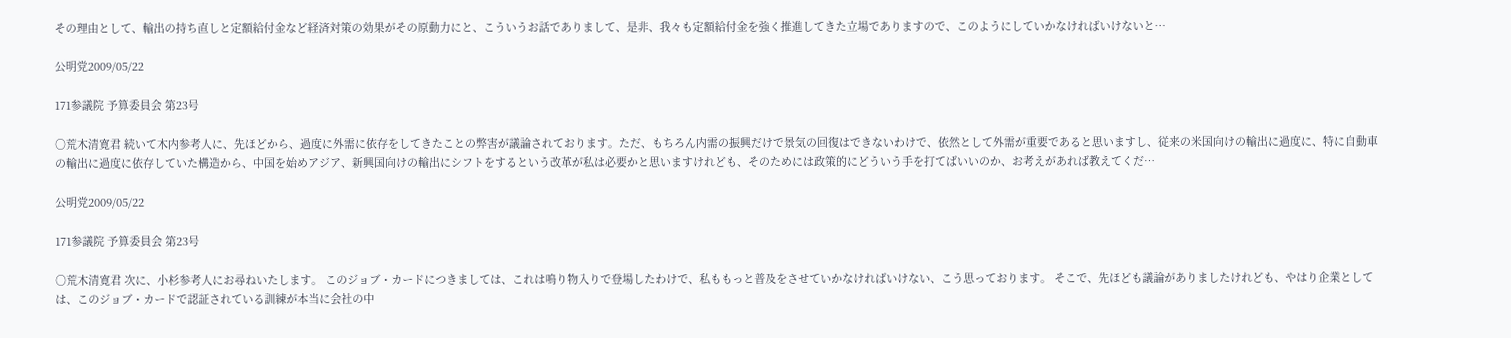その理由として、輸出の持ち直しと定額給付金など経済対策の効果がその原動力にと、こういうお話でありまして、是非、我々も定額給付金を強く推進してきた立場でありますので、このようにしていかなければいけないと…

公明党2009/05/22

171参議院 予算委員会 第23号

○荒木清寛君 続いて木内参考人に、先ほどから、過度に外需に依存をしてきたことの弊害が議論されております。ただ、もちろん内需の振興だけで景気の回復はできないわけで、依然として外需が重要であると思いますし、従来の米国向けの輸出に過度に、特に自動車の輸出に過度に依存していた構造から、中国を始めアジア、新興国向けの輸出にシフトをするという改革が私は必要かと思いますけれども、そのためには政策的にどういう手を打てばいいのか、お考えがあれば教えてくだ…

公明党2009/05/22

171参議院 予算委員会 第23号

○荒木清寛君 次に、小杉参考人にお尋ねいたします。 このジョブ・カードにつきましては、これは鳴り物入りで登場したわけで、私ももっと普及をさせていかなければいけない、こう思っております。 そこで、先ほども議論がありましたけれども、やはり企業としては、このジョブ・カードで認証されている訓練が本当に会社の中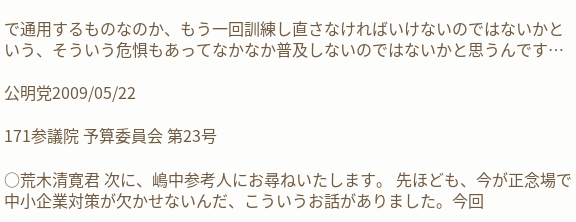で通用するものなのか、もう一回訓練し直さなければいけないのではないかという、そういう危惧もあってなかなか普及しないのではないかと思うんです…

公明党2009/05/22

171参議院 予算委員会 第23号

○荒木清寛君 次に、嶋中参考人にお尋ねいたします。 先ほども、今が正念場で中小企業対策が欠かせないんだ、こういうお話がありました。今回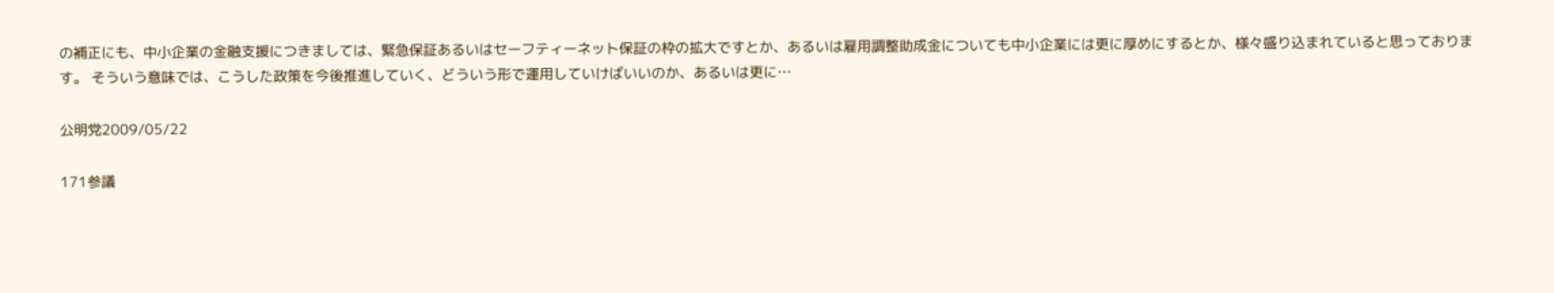の補正にも、中小企業の金融支援につきましては、緊急保証あるいはセーフティーネット保証の枠の拡大ですとか、あるいは雇用調整助成金についても中小企業には更に厚めにするとか、様々盛り込まれていると思っております。 そういう意味では、こうした政策を今後推進していく、どういう形で運用していけばいいのか、あるいは更に…

公明党2009/05/22

171参議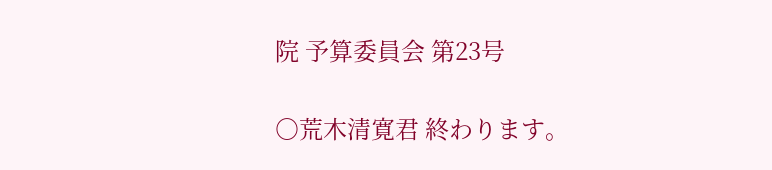院 予算委員会 第23号

○荒木清寛君 終わります。